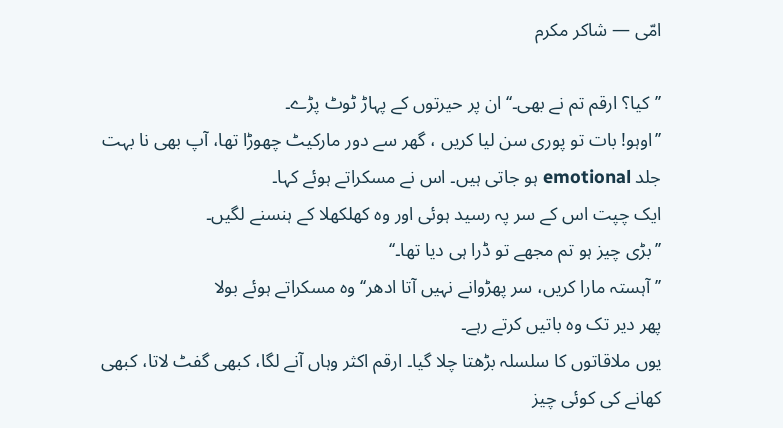امّی — شاکر مکرم

’’کیا؟ ارقم تم نے بھی۔‘‘ ان پر حیرتوں کے پہاڑ ٹوٹ پڑے۔
’’اوہو! بات تو پوری سن لیا کریں ، گھر سے دور مارکیٹ چھوڑا تھا، آپ بھی نا بہت جلد emotional ہو جاتی ہیں۔ اس نے مسکراتے ہوئے کہا۔
ایک چپت اس کے سر پہ رسید ہوئی اور وہ کھلکھلا کے ہنسنے لگیں۔
’’بڑی چیز ہو تم مجھے تو ڈرا ہی دیا تھا۔‘‘
’’آہستہ مارا کریں، سر پھڑوانے نہیں آتا ادھر‘‘ وہ مسکراتے ہوئے بولا
پھر دیر تک وہ باتیں کرتے رہے۔
یوں ملاقاتوں کا سلسلہ بڑھتا چلا گیا۔ ارقم اکثر وہاں آنے لگا، کبھی گفٹ لاتا، کبھی کھانے کی کوئی چیز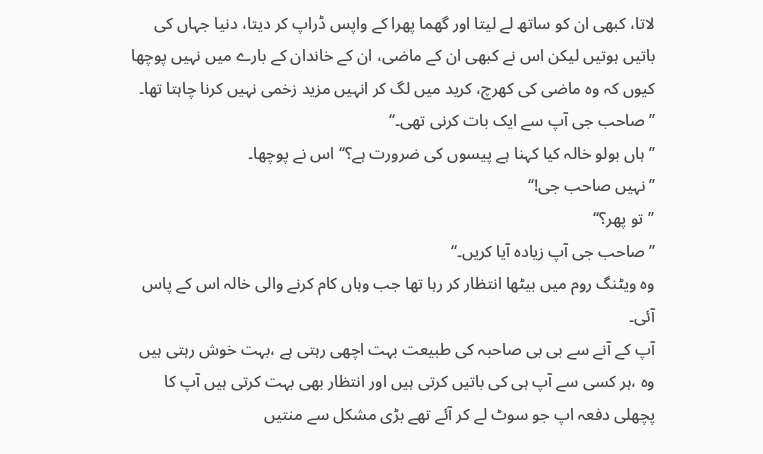لاتا، کبھی ان کو ساتھ لے لیتا اور گھما پھرا کے واپس ڈراپ کر دیتا، دنیا جہاں کی باتیں ہوتیں لیکن اس نے کبھی ان کے ماضی، ان کے خاندان کے بارے میں نہیں پوچھا کیوں کہ وہ ماضی کی کھرچ، کرید میں لگ کر انہیں مزید زخمی نہیں کرنا چاہتا تھا۔
’’صاحب جی آپ سے ایک بات کرنی تھی۔‘‘
’’ہاں بولو خالہ کیا کہنا ہے پیسوں کی ضرورت ہے؟‘‘ اس نے پوچھا۔
’’نہیں صاحب جی!‘‘
’’تو پھر؟‘‘
’’صاحب جی آپ زیادہ آیا کریں۔‘‘
وہ ویٹنگ روم میں بیٹھا انتظار کر رہا تھا جب وہاں کام کرنے والی خالہ اس کے پاس آئی۔
آپ کے آنے سے بی بی صاحبہ کی طبیعت بہت اچھی رہتی ہے ،بہت خوش رہتی ہیں وہ ،ہر کسی سے آپ ہی کی باتیں کرتی ہیں اور انتظار بھی بہت کرتی ہیں آپ کا پچھلی دفعہ اپ جو سوٹ لے کر آئے تھے بڑی مشکل سے منتیں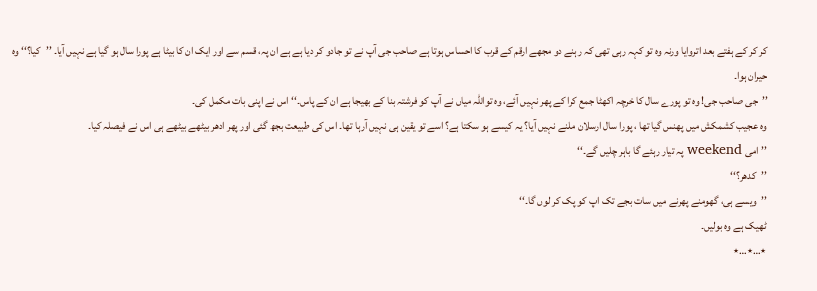کر کر کے ہفتے بعد اتروایا ورنہ وہ تو کہہ رہی تھی کہ رہنے دو مجھے ارقم کے قرب کا احساس ہوتا ہے صاحب جی آپ نے تو جادو کر دیا ہے ہے ان پہ، قسم سے اور ایک ان کا بیٹا ہے پورا سال ہو گیا ہے نہیں آیا۔ ’’کیا؟‘‘ وہ حیران ہوا۔
’’جی صاحب جی! وہ تو پورے سال کا خرچہ اکھٹا جمع کرا کے پھر نہیں آئے، وہ تواللہ میاں نے آپ کو فرشتہ بنا کے بھیجا ہے ان کے پاس۔‘‘ اس نے اپنی بات مکمل کی۔
وہ عجیب کشمکش میں پھنس گیا تھا ، پورا سال ارسلان ملنے نہیں آیا؟ یہ کیسے ہو سکتا ہے؟ اسے تو یقین ہی نہیں آرہا تھا۔ اس کی طبیعت بجھ گئی اور پھر ادھر بیٹھے بیٹھے ہی اس نے فیصلہ کیا۔
’’امی weekend پہ تیار رہئے گا باہر چلیں گے۔‘‘
’’کدھر؟‘‘
’’ویسے ہی، گھومنے پھرنے میں سات بجے تک اپ کو پک کر لوں گا۔‘‘
ٹھیک ہے وہ بولیں۔
٭…٭…٭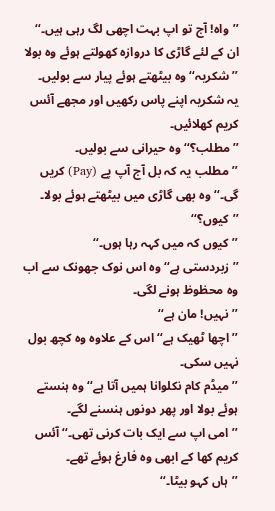’’واہ! آج تو اپ بہت اچھی لگ رہی ہیں۔‘‘ ان کے لئے گاڑی کا دروازہ کھولتے ہوئے وہ بولا
’’شکریہ‘‘ وہ بیٹھتے ہوئے پیار سے بولیں۔
یہ شکریہ اپنے پاس رکھیں اور مجھے آئس کریم کھلائیں۔
’’مطلب؟‘‘ وہ حیرانی سے بولیں۔
’’مطلب یہ کہ بل آج آپ پے (Pay) کریں گی۔‘‘ وہ بھی گاڑی میں بیٹھتے ہوئے بولا۔
’’کیوں؟‘‘
’’کیوں کہ میں کہہ رہا ہوں۔‘‘
’’زبردستی ہے‘‘ وہ اس نوک جھونک سے اب وہ محظوظ ہونے لگی۔
’’نہیں! مان ہے‘‘
’’اچھا ٹھیک ہے‘‘ اس کے علاوہ وہ کچھ بول نہیں سکی۔
’’میڈم کام نکلوانا ہمیں آتا ہے‘‘ وہ ہنستے ہوئے بولا اور پھر دونوں ہنسنے لگے۔
’’امی اپ سے ایک بات کرنی تھی۔‘‘ آئس کریم کھا کے ابھی وہ فارغ ہوئے تھے۔
’’ہاں کہو بیٹا۔‘‘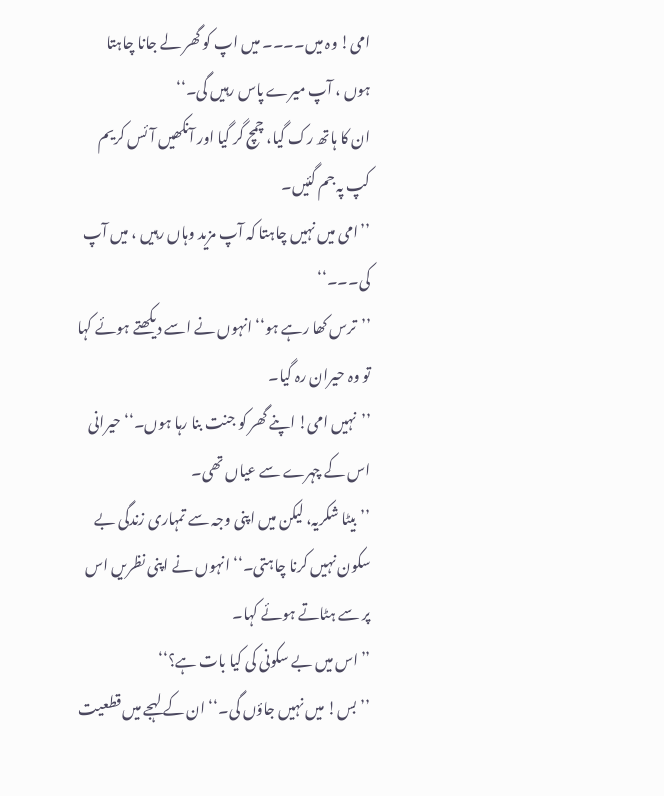امی! وہ میں۔۔۔۔ میں اپ کو گھر لے جانا چاہتا ہوں ، آپ میرے پاس رہیں گی۔‘‘
ان کا ہاتھ رک گیا، چمچ گر گیا اور آنکھیں آئس کریم کپ پہ جم گئیں۔
’’امی میں نہیں چاہتا کہ آپ مزید وہاں رہیں ، میں آپ کی۔۔۔‘‘
’’ترس کھا رہے ہو‘‘ انہوں نے اسے دیکھتے ہوئے کہا تو وہ حیران رہ گیا۔
’’نہیں امی! اپنے گھر کو جنت بنا رہا ہوں۔‘‘ حیرانی اس کے چہرے سے عیاں تھی۔
’’بیٹا شکریہ، لیکن میں اپنی وجہ سے تمہاری زندگی بے سکون نہیں کرنا چاہتی۔‘‘ انہوں نے اپنی نظریں اس پر سے ہٹاتے ہوئے کہا۔
’’اس میں بے سکونی کی کیا بات ہے؟‘‘
’’بس! میں نہیں جاؤں گی۔‘‘ ان کے لہجے میں قطعیت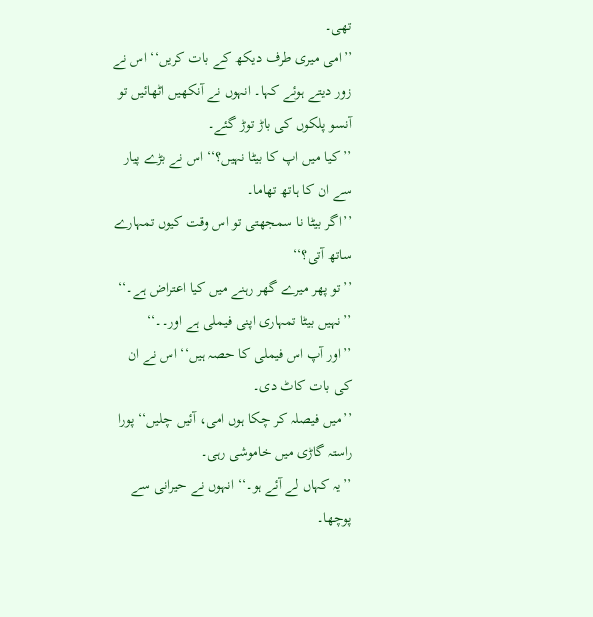تھی۔
’’امی میری طرف دیکھ کے بات کریں‘‘ اس نے زور دیتے ہوئے کہا۔ انہوں نے آنکھیں اٹھائیں تو آنسو پلکوں کی باڑ توڑ گئے۔
’’کیا میں اپ کا بیٹا نہیں؟‘‘ اس نے بڑے پیار سے ان کا ہاتھ تھاما۔
’’اگر بیٹا نا سمجھتی تو اس وقت کیوں تمہارے ساتھ آتی؟‘‘
’’تو پھر میرے گھر رہنے میں کیا اعتراض ہے۔‘‘
’’نہیں بیٹا تمہاری اپنی فیملی ہے اور۔۔‘‘
’’اور آپ اس فیملی کا حصہ ہیں‘‘ اس نے ان کی بات کاٹ دی۔
’’میں فیصلہ کر چکا ہوں امی، آئیں چلیں‘‘ پورا راستہ گاڑی میں خاموشی رہی۔
’’یہ کہاں لے آئے ہو۔‘‘ انہوں نے حیرانی سے پوچھا۔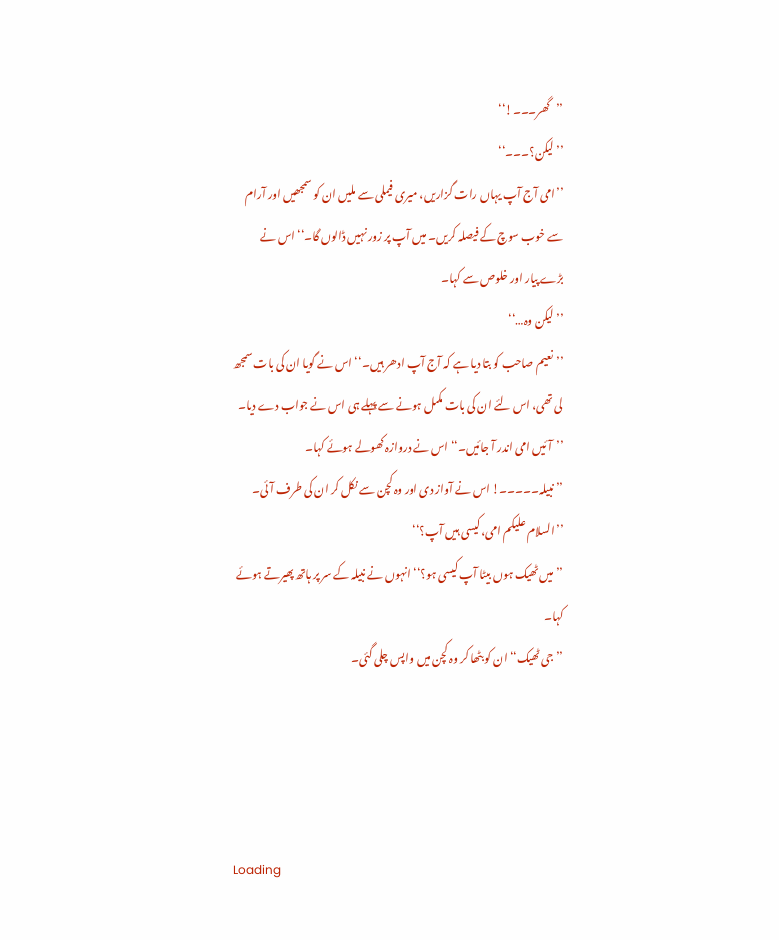’’گھر۔۔۔!‘‘
’’لیکن؟۔۔۔‘‘
’’امی آج آپ یہاں رات گزاریں، میری فیملی سے ملیں ان کو سمجھیں اور آرام سے خوب سوچ کے فیصلہ کریں۔ میں آپ پر زور نہیں ڈالوں گا۔‘‘ اس نے بڑے پیار اور خلوص سے کہا۔
’’لیکن وہ…‘‘
’’نعیم صاحب کو بتا دیا ہے کہ آج آپ ادھر ہیں۔‘‘ اس نے گویا ان کی بات سمجھ لی تھی، اس لئے ان کی بات مکمل ہونے سے پہلے ہی اس نے جواب دے دیا۔
’’آئیں امی اندر آ جائیں۔‘‘ اس نے دروازہ کھولے ہوئے کہا۔
’’نبیلہ۔۔۔۔۔! اس نے آواز دی اور وہ کچن سے نکل کر ان کی طرف آئی۔
’’السلام علیکم امی، کیسی ہیں آپ؟‘‘
’’میں ٹھیک ہوں بیٹا آپ کیسی ہو؟‘‘ انہوں نے نبیلہ کے سر پر ہاتھ پھیرتے ہوئے کہا۔
’’جی ٹھیک‘‘ ان کو بٹھا کر وہ کچن میں واپس چلی گئی۔




Loading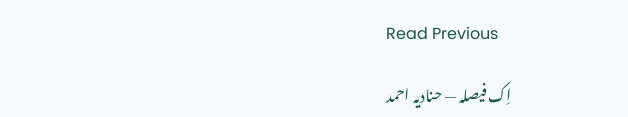Read Previous

اِک فیصلہ — حنادیہ احمد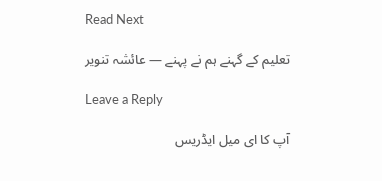Read Next

تعلیم کے گہنے ہم نے پہنے — عائشہ تنویر

Leave a Reply

آپ کا ای میل ایڈریس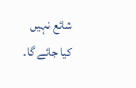شائع نہیں کیا جائے گا۔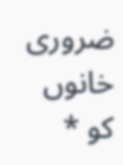ضروری خانوں کو *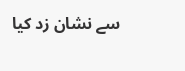سے نشان زد کیا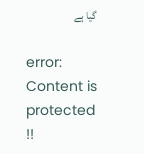گیا ہے

error: Content is protected !!